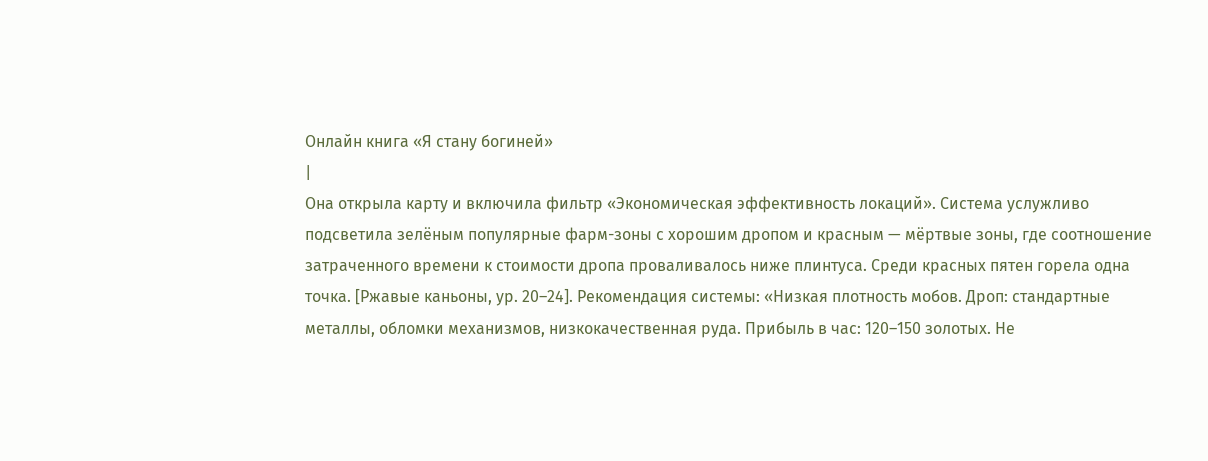Онлайн книга «Я стану богиней»
|
Она открыла карту и включила фильтр «Экономическая эффективность локаций». Система услужливо подсветила зелёным популярные фарм-зоны с хорошим дропом и красным — мёртвые зоны, где соотношение затраченного времени к стоимости дропа проваливалось ниже плинтуса. Среди красных пятен горела одна точка. [Ржавые каньоны, ур. 20–24]. Рекомендация системы: «Низкая плотность мобов. Дроп: стандартные металлы, обломки механизмов, низкокачественная руда. Прибыль в час: 120–150 золотых. Не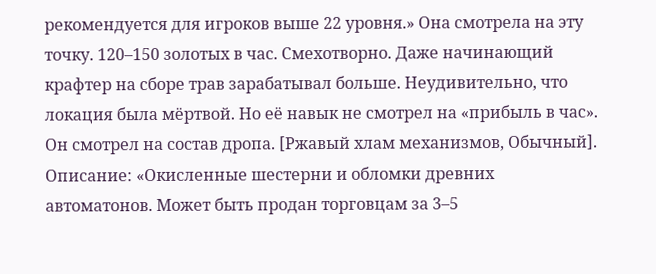рекомендуется для игроков выше 22 уровня.» Она смотрела на эту точку. 120–150 золотых в час. Смехотворно. Даже начинающий крафтер на сборе трав зарабатывал больше. Неудивительно, что локация была мёртвой. Но её навык не смотрел на «прибыль в час». Он смотрел на состав дропа. [Ржавый хлам механизмов, Обычный]. Описание: «Окисленные шестерни и обломки древних автоматонов. Может быть продан торговцам за 3–5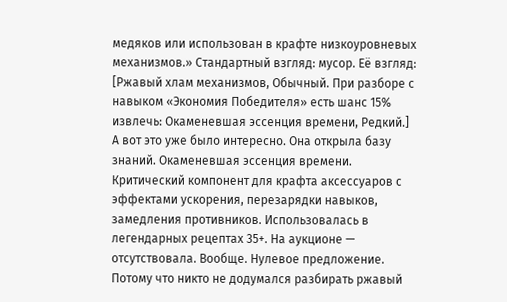медяков или использован в крафте низкоуровневых механизмов.» Стандартный взгляд: мусор. Её взгляд: [Ржавый хлам механизмов, Обычный. При разборе с навыком «Экономия Победителя» есть шанс 15% извлечь: Окаменевшая эссенция времени, Редкий.] А вот это уже было интересно. Она открыла базу знаний. Окаменевшая эссенция времени. Критический компонент для крафта аксессуаров с эффектами ускорения, перезарядки навыков, замедления противников. Использовалась в легендарных рецептах 35+. На аукционе — отсутствовала. Вообще. Нулевое предложение. Потому что никто не додумался разбирать ржавый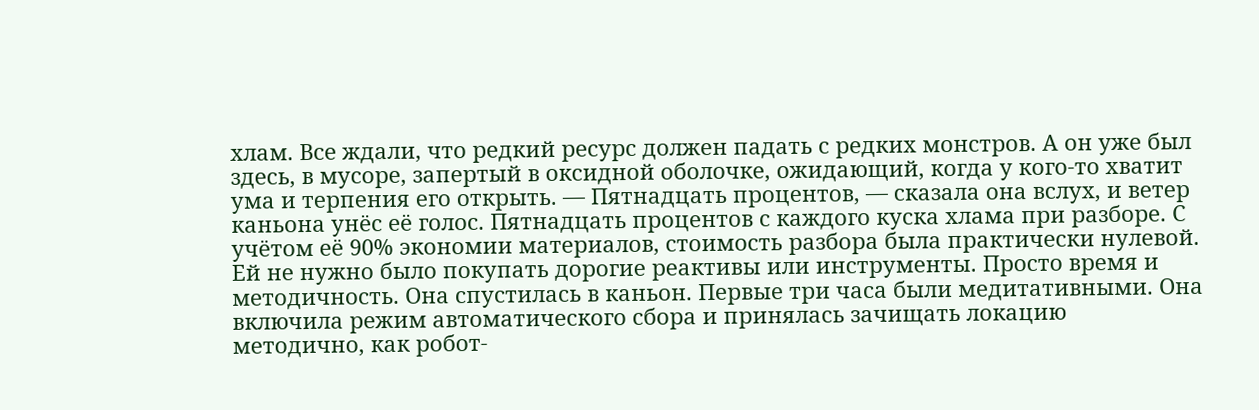хлам. Все ждали, что редкий ресурс должен падать с редких монстров. А он уже был здесь, в мусоре, запертый в оксидной оболочке, ожидающий, когда у кого-то хватит ума и терпения его открыть. — Пятнадцать процентов, — сказала она вслух, и ветер каньона унёс её голос. Пятнадцать процентов с каждого куска хлама при разборе. С учётом её 90% экономии материалов, стоимость разбора была практически нулевой. Ей не нужно было покупать дорогие реактивы или инструменты. Просто время и методичность. Она спустилась в каньон. Первые три часа были медитативными. Она включила режим автоматического сбора и принялась зачищать локацию методично, как робот-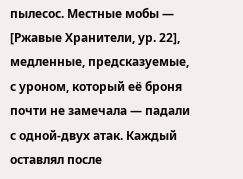пылесос. Местные мобы — [Ржавые Хранители, ур. 22], медленные, предсказуемые, с уроном, который её броня почти не замечала — падали с одной-двух атак. Каждый оставлял после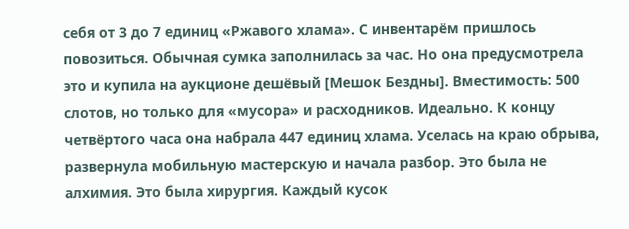себя от 3 до 7 единиц «Ржавого хлама». С инвентарём пришлось повозиться. Обычная сумка заполнилась за час. Но она предусмотрела это и купила на аукционе дешёвый [Мешок Бездны]. Вместимость: 500 слотов, но только для «мусора» и расходников. Идеально. К концу четвёртого часа она набрала 447 единиц хлама. Уселась на краю обрыва, развернула мобильную мастерскую и начала разбор. Это была не алхимия. Это была хирургия. Каждый кусок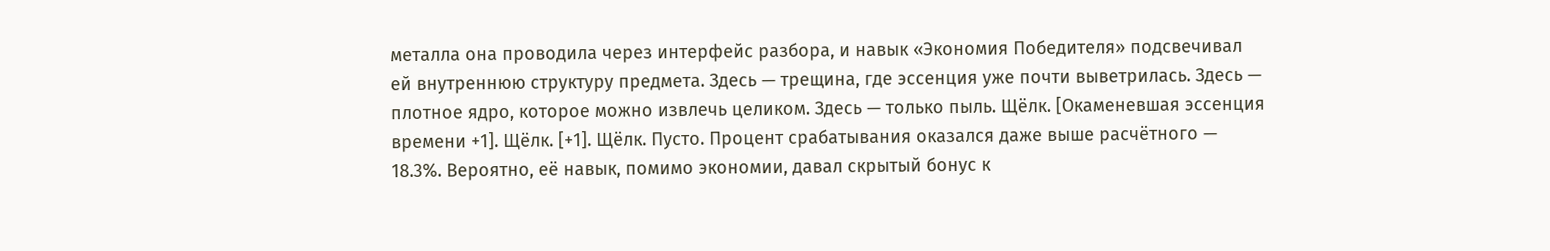металла она проводила через интерфейс разбора, и навык «Экономия Победителя» подсвечивал ей внутреннюю структуру предмета. Здесь — трещина, где эссенция уже почти выветрилась. Здесь — плотное ядро, которое можно извлечь целиком. Здесь — только пыль. Щёлк. [Окаменевшая эссенция времени +1]. Щёлк. [+1]. Щёлк. Пусто. Процент срабатывания оказался даже выше расчётного — 18.3%. Вероятно, её навык, помимо экономии, давал скрытый бонус к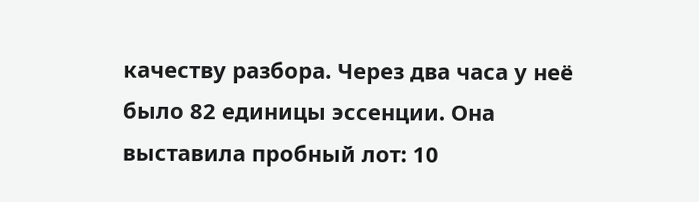качеству разбора. Через два часа у неё было 82 единицы эссенции. Она выставила пробный лот: 10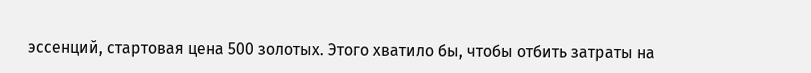эссенций, стартовая цена 500 золотых. Этого хватило бы, чтобы отбить затраты на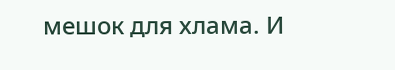мешок для хлама. И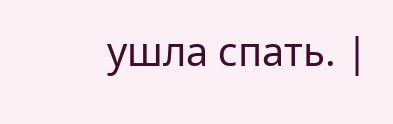ушла спать. |